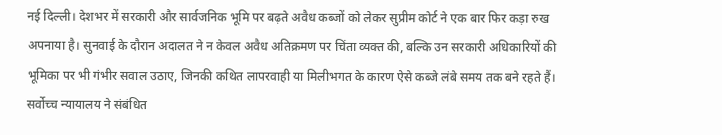नई दिल्ली। देशभर में सरकारी और सार्वजनिक भूमि पर बढ़ते अवैध कब्जों को लेकर सुप्रीम कोर्ट ने एक बार फिर कड़ा रुख अपनाया है। सुनवाई के दौरान अदालत ने न केवल अवैध अतिक्रमण पर चिंता व्यक्त की, बल्कि उन सरकारी अधिकारियों की भूमिका पर भी गंभीर सवाल उठाए, जिनकी कथित लापरवाही या मिलीभगत के कारण ऐसे कब्जे लंबे समय तक बने रहते हैं। सर्वोच्च न्यायालय ने संबंधित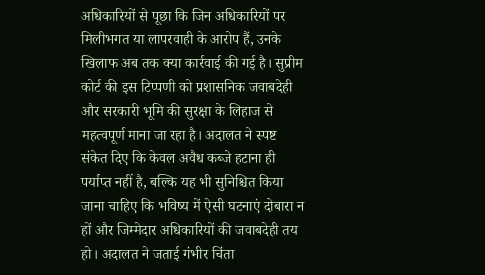अधिकारियों से पूछा कि जिन अधिकारियों पर मिलीभगत या लापरवाही के आरोप हैं, उनके खिलाफ अब तक क्या कार्रवाई की गई है। सुप्रीम कोर्ट की इस टिप्पणी को प्रशासनिक जवाबदेही और सरकारी भूमि की सुरक्षा के लिहाज से महत्वपूर्ण माना जा रहा है। अदालत ने स्पष्ट संकेत दिए कि केवल अवैध कब्जे हटाना ही पर्याप्त नहीं है, बल्कि यह भी सुनिश्चित किया जाना चाहिए कि भविष्य में ऐसी घटनाएं दोबारा न हों और जिम्मेदार अधिकारियों की जवाबदेही तय हो। अदालत ने जताई गंभीर चिंता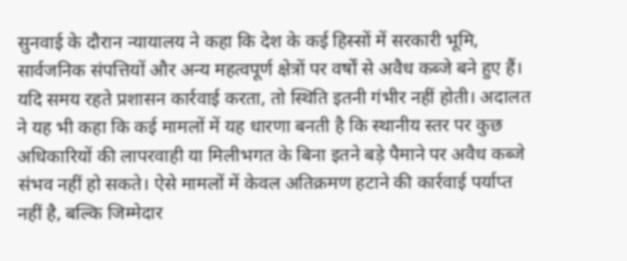सुनवाई के दौरान न्यायालय ने कहा कि देश के कई हिस्सों में सरकारी भूमि, सार्वजनिक संपत्तियों और अन्य महत्वपूर्ण क्षेत्रों पर वर्षों से अवैध कब्जे बने हुए हैं। यदि समय रहते प्रशासन कार्रवाई करता, तो स्थिति इतनी गंभीर नहीं होती। अदालत ने यह भी कहा कि कई मामलों में यह धारणा बनती है कि स्थानीय स्तर पर कुछ अधिकारियों की लापरवाही या मिलीभगत के बिना इतने बड़े पैमाने पर अवैध कब्जे संभव नहीं हो सकते। ऐसे मामलों में केवल अतिक्रमण हटाने की कार्रवाई पर्याप्त नहीं है, बल्कि जिम्मेदार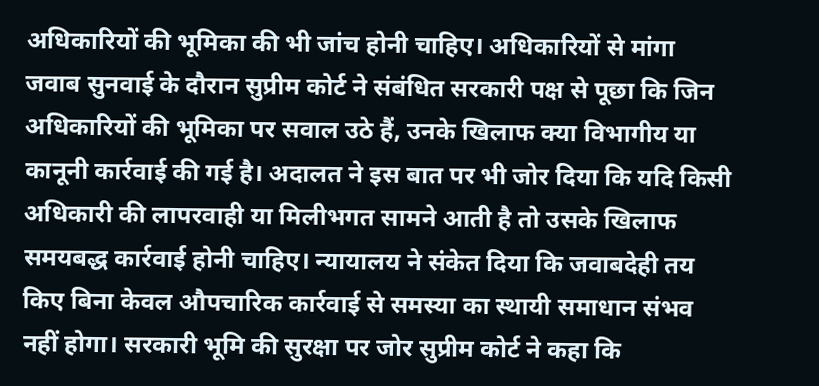अधिकारियों की भूमिका की भी जांच होनी चाहिए। अधिकारियों से मांगा जवाब सुनवाई के दौरान सुप्रीम कोर्ट ने संबंधित सरकारी पक्ष से पूछा कि जिन अधिकारियों की भूमिका पर सवाल उठे हैं, उनके खिलाफ क्या विभागीय या कानूनी कार्रवाई की गई है। अदालत ने इस बात पर भी जोर दिया कि यदि किसी अधिकारी की लापरवाही या मिलीभगत सामने आती है तो उसके खिलाफ समयबद्ध कार्रवाई होनी चाहिए। न्यायालय ने संकेत दिया कि जवाबदेही तय किए बिना केवल औपचारिक कार्रवाई से समस्या का स्थायी समाधान संभव नहीं होगा। सरकारी भूमि की सुरक्षा पर जोर सुप्रीम कोर्ट ने कहा कि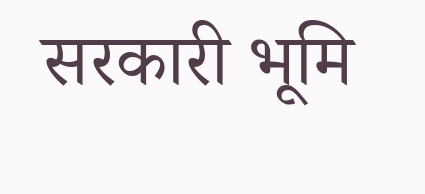सरकारी भूमि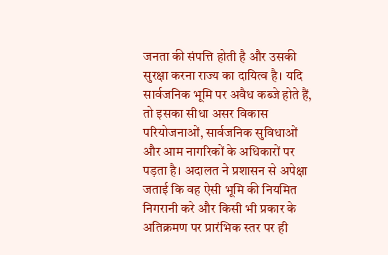जनता की संपत्ति होती है और उसकी सुरक्षा करना राज्य का दायित्व है। यदि सार्वजनिक भूमि पर अवैध कब्जे होते हैं, तो इसका सीधा असर विकास परियोजनाओं, सार्वजनिक सुविधाओं और आम नागरिकों के अधिकारों पर पड़ता है। अदालत ने प्रशासन से अपेक्षा जताई कि वह ऐसी भूमि की नियमित निगरानी करे और किसी भी प्रकार के अतिक्रमण पर प्रारंभिक स्तर पर ही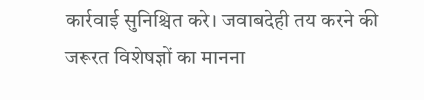कार्रवाई सुनिश्चित करे। जवाबदेही तय करने की जरूरत विशेषज्ञों का मानना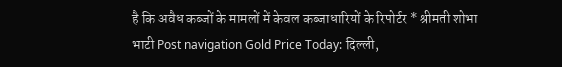है कि अवैध कब्जों के मामलों में केवल कब्जाधारियों के रिपोर्टर * श्रीमती शोभा भाटी Post navigation Gold Price Today: दिल्ली,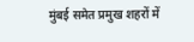मुंबई समेत प्रमुख शहरों में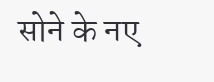सोने के नए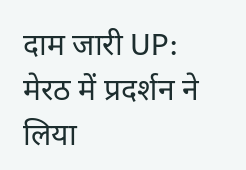दाम जारी UP: मेरठ में प्रदर्शन ने लिया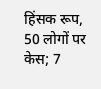हिंसक रूप, 50 लोगों पर केस; 7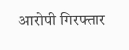आरोपी गिरफ्तार